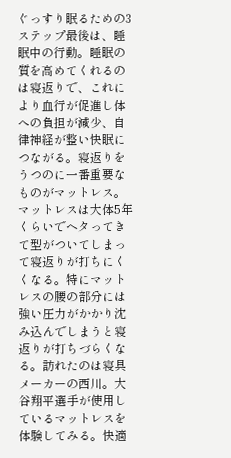ぐっすり眠るための3ステップ最後は、睡眠中の行動。睡眠の質を高めてくれるのは寝返りで、これにより血行が促進し体への負担が減少、自律神経が整い快眠につながる。寝返りをうつのに一番重要なものがマットレス。マットレスは大体5年くらいでヘタってきて型がついてしまって寝返りが打ちにくくなる。特にマットレスの腰の部分には強い圧力がかかり沈み込んでしまうと寝返りが打ちづらくなる。訪れたのは寝具メーカーの西川。大谷翔平選手が使用しているマットレスを体験してみる。快適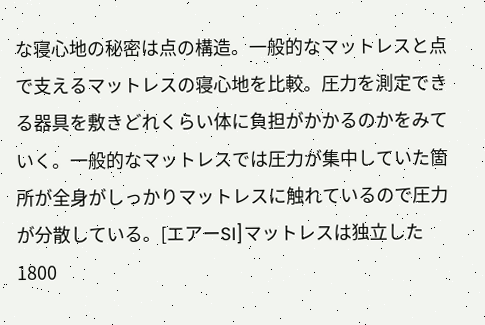な寝心地の秘密は点の構造。一般的なマットレスと点で支えるマットレスの寝心地を比較。圧力を測定できる器具を敷きどれくらい体に負担がかかるのかをみていく。一般的なマットレスでは圧力が集中していた箇所が全身がしっかりマットレスに触れているので圧力が分散している。[エアーSI]マットレスは独立した1800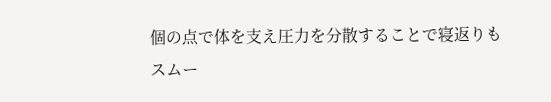個の点で体を支え圧力を分散することで寝返りもスムー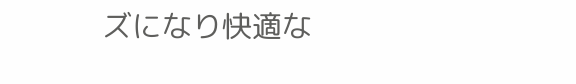ズになり快適な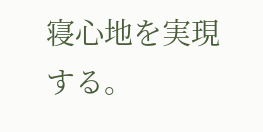寝心地を実現する。